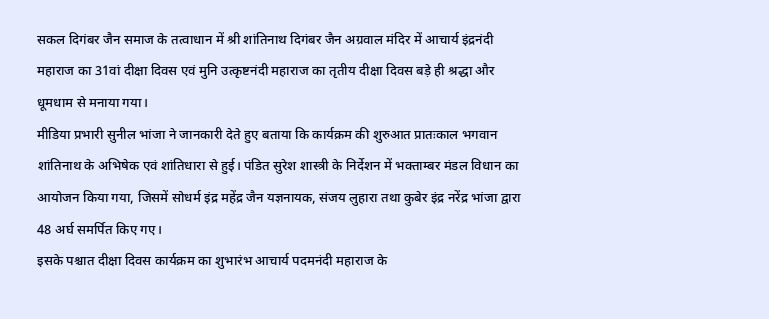सकल दिगंबर जैन समाज के तत्वाधान में श्री शांतिनाथ दिगंबर जैन अग्रवाल मंदिर में आचार्य इंद्रनंदी महाराज का 31वां दीक्षा दिवस एवं मुनि उत्कृष्टनंदी महाराज का तृतीय दीक्षा दिवस बड़े ही श्रद्धा और धूमधाम से मनाया गया।
मीडिया प्रभारी सुनील भांजा ने जानकारी देते हुए बताया कि कार्यक्रम की शुरुआत प्रातःकाल भगवान शांतिनाथ के अभिषेक एवं शांतिधारा से हुई। पंडित सुरेश शास्त्री के निर्देशन में भक्ताम्बर मंडल विधान का आयोजन किया गया, जिसमें सोधर्म इंद्र महेंद्र जैन यज्ञनायक, संजय लुहारा तथा कुबेर इंद्र नरेंद्र भांजा द्वारा 48 अर्घ समर्पित किए गए।
इसके पश्चात दीक्षा दिवस कार्यक्रम का शुभारंभ आचार्य पदमनंदी महाराज के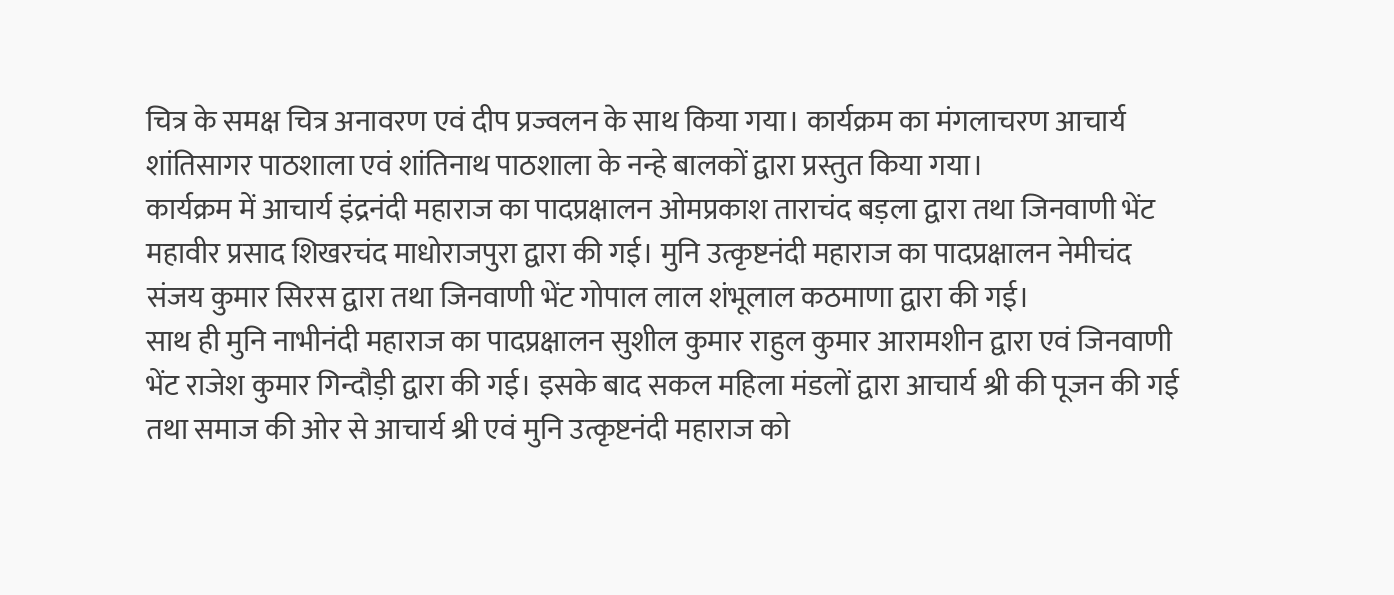चित्र के समक्ष चित्र अनावरण एवं दीप प्रज्वलन के साथ किया गया। कार्यक्रम का मंगलाचरण आचार्य शांतिसागर पाठशाला एवं शांतिनाथ पाठशाला के नन्हे बालकों द्वारा प्रस्तुत किया गया।
कार्यक्रम में आचार्य इंद्रनंदी महाराज का पादप्रक्षालन ओमप्रकाश ताराचंद बड़ला द्वारा तथा जिनवाणी भेंट महावीर प्रसाद शिखरचंद माधोराजपुरा द्वारा की गई। मुनि उत्कृष्टनंदी महाराज का पादप्रक्षालन नेमीचंद संजय कुमार सिरस द्वारा तथा जिनवाणी भेंट गोपाल लाल शंभूलाल कठमाणा द्वारा की गई।
साथ ही मुनि नाभीनंदी महाराज का पादप्रक्षालन सुशील कुमार राहुल कुमार आरामशीन द्वारा एवं जिनवाणी भेंट राजेश कुमार गिन्दौड़ी द्वारा की गई। इसके बाद सकल महिला मंडलों द्वारा आचार्य श्री की पूजन की गई तथा समाज की ओर से आचार्य श्री एवं मुनि उत्कृष्टनंदी महाराज को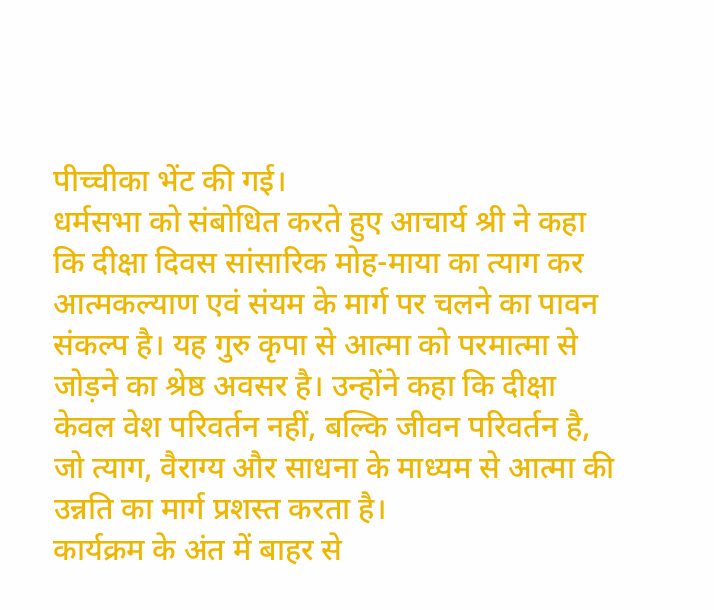पीच्चीका भेंट की गई।
धर्मसभा को संबोधित करते हुए आचार्य श्री ने कहा कि दीक्षा दिवस सांसारिक मोह-माया का त्याग कर आत्मकल्याण एवं संयम के मार्ग पर चलने का पावन संकल्प है। यह गुरु कृपा से आत्मा को परमात्मा से जोड़ने का श्रेष्ठ अवसर है। उन्होंने कहा कि दीक्षा केवल वेश परिवर्तन नहीं, बल्कि जीवन परिवर्तन है, जो त्याग, वैराग्य और साधना के माध्यम से आत्मा की उन्नति का मार्ग प्रशस्त करता है।
कार्यक्रम के अंत में बाहर से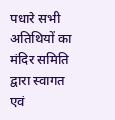पधारे सभी अतिथियों का मंदिर समिति द्वारा स्वागत एवं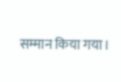सम्मान किया गया।